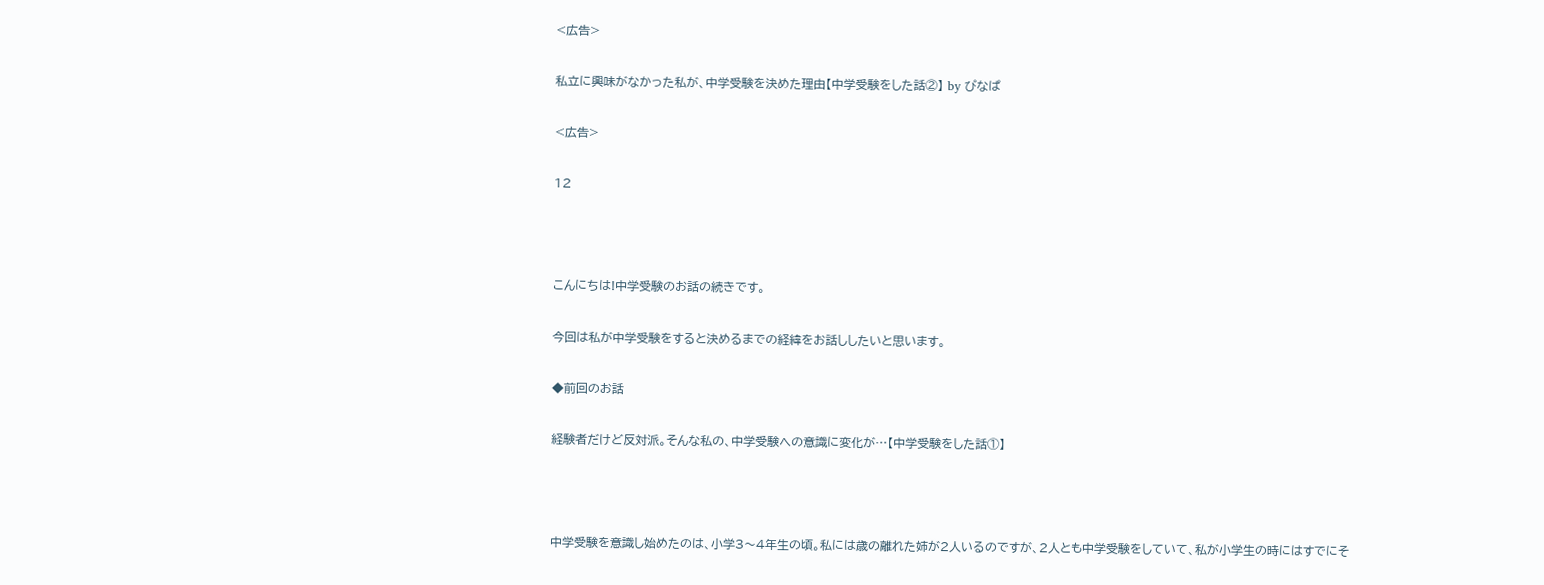<広告>

私立に興味がなかった私が、中学受験を決めた理由【中学受験をした話②】 by ぴなぱ

<広告>

12



こんにちは!中学受験のお話の続きです。

今回は私が中学受験をすると決めるまでの経緯をお話ししたいと思います。

◆前回のお話

経験者だけど反対派。そんな私の、中学受験への意識に変化が…【中学受験をした話①】



中学受験を意識し始めたのは、小学3〜4年生の頃。私には歳の離れた姉が2人いるのですが、2人とも中学受験をしていて、私が小学生の時にはすでにそ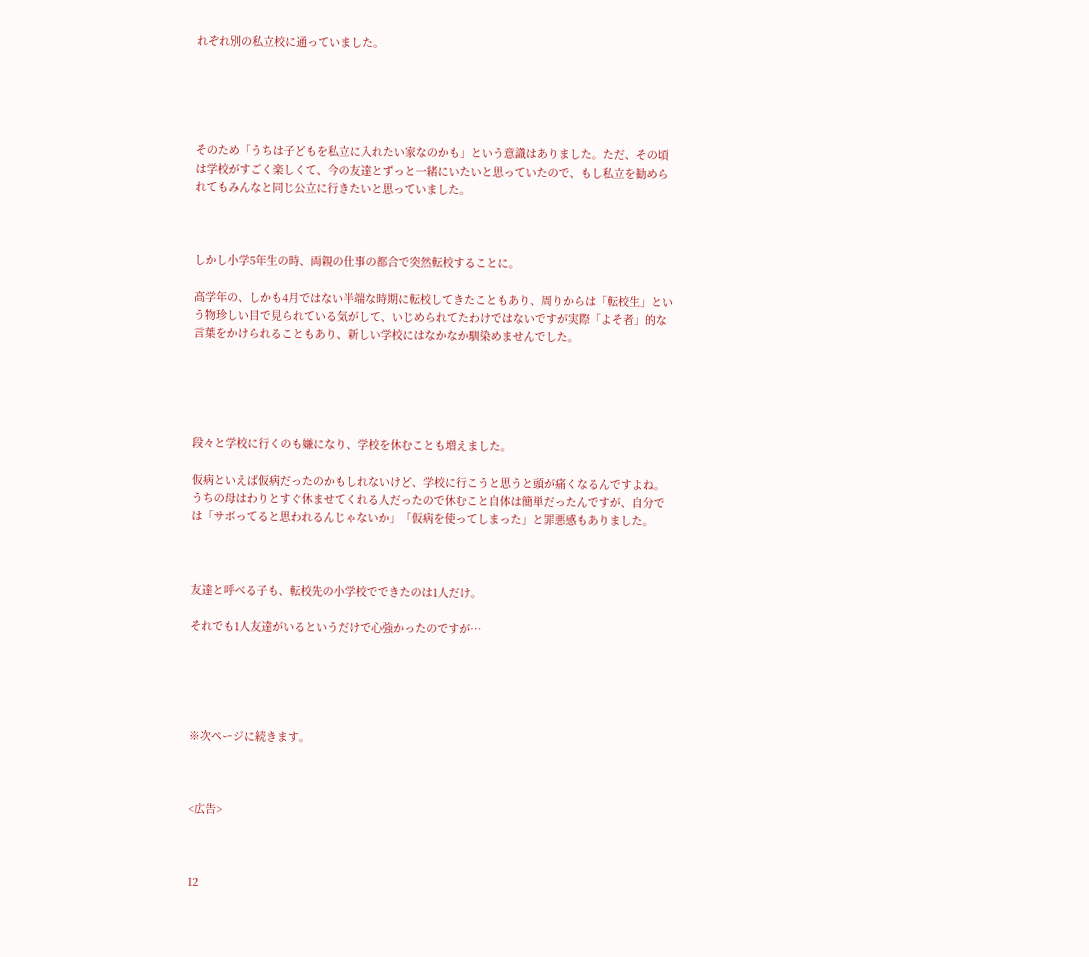れぞれ別の私立校に通っていました。





そのため「うちは子どもを私立に入れたい家なのかも」という意識はありました。ただ、その頃は学校がすごく楽しくて、今の友達とずっと一緒にいたいと思っていたので、もし私立を勧められてもみんなと同じ公立に行きたいと思っていました。



しかし小学5年生の時、両親の仕事の都合で突然転校することに。

高学年の、しかも4月ではない半端な時期に転校してきたこともあり、周りからは「転校生」という物珍しい目で見られている気がして、いじめられてたわけではないですが実際「よそ者」的な言葉をかけられることもあり、新しい学校にはなかなか馴染めませんでした。





段々と学校に行くのも嫌になり、学校を休むことも増えました。

仮病といえば仮病だったのかもしれないけど、学校に行こうと思うと頭が痛くなるんですよね。うちの母はわりとすぐ休ませてくれる人だったので休むこと自体は簡単だったんですが、自分では「サボってると思われるんじゃないか」「仮病を使ってしまった」と罪悪感もありました。



友達と呼べる子も、転校先の小学校でできたのは1人だけ。

それでも1人友達がいるというだけで心強かったのですが…





※次ページに続きます。



<広告>



12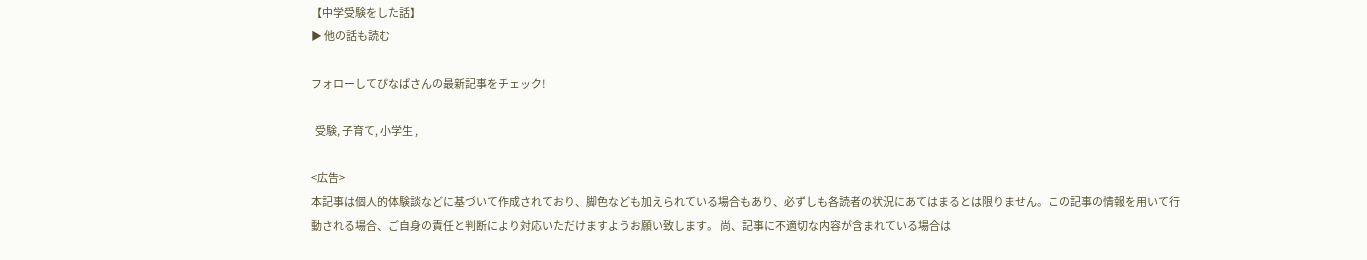【中学受験をした話】
▶ 他の話も読む

フォローしてぴなぱさんの最新記事をチェック!

  受験, 子育て, 小学生 ,

<広告>
本記事は個人的体験談などに基づいて作成されており、脚色なども加えられている場合もあり、必ずしも各読者の状況にあてはまるとは限りません。この記事の情報を用いて行動される場合、ご自身の責任と判断により対応いただけますようお願い致します。 尚、記事に不適切な内容が含まれている場合は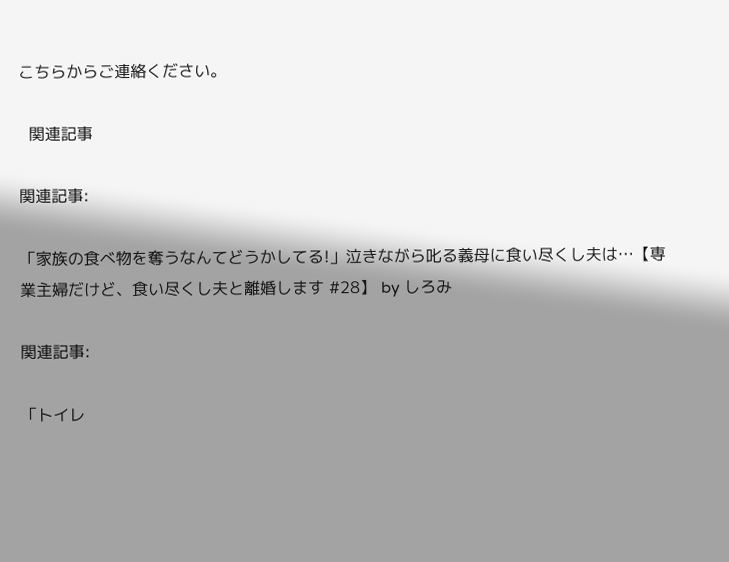こちらからご連絡ください。

  関連記事

関連記事:

「家族の食べ物を奪うなんてどうかしてる!」泣きながら叱る義母に食い尽くし夫は…【専業主婦だけど、食い尽くし夫と離婚します #28】 by しろみ

関連記事:

「トイレ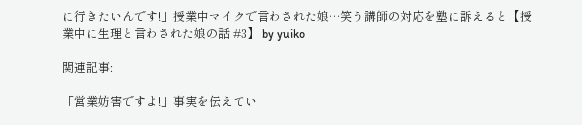に行きたいんです!」授業中マイクで言わされた娘…笑う講師の対応を塾に訴えると【授業中に生理と言わされた娘の話 #3】 by yuiko

関連記事:

「営業妨害ですよ!」事実を伝えてい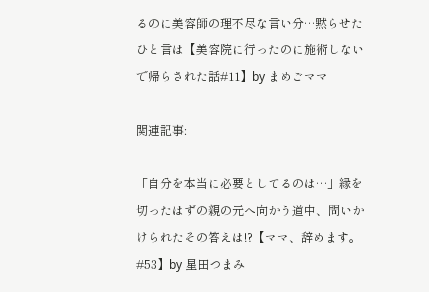るのに美容師の理不尽な言い分…黙らせたひと言は【美容院に行ったのに施術しないで帰らされた話#11】by まめごママ

関連記事:

「自分を本当に必要としてるのは…」縁を切ったはずの親の元へ向かう道中、問いかけられたその答えは!?【ママ、辞めます。 #53】by 星田つまみ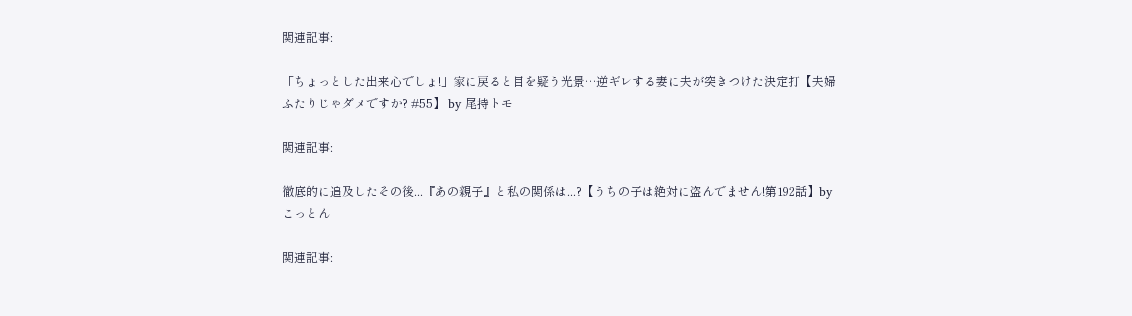関連記事:

「ちょっとした出来心でしょ!」家に戻ると目を疑う光景…逆ギレする妻に夫が突きつけた決定打【夫婦ふたりじゃダメですか? #55】 by 尾持トモ

関連記事:

徹底的に追及したその後...『あの親子』と私の関係は...?【うちの子は絶対に盗んでません!第192話】by こっとん

関連記事: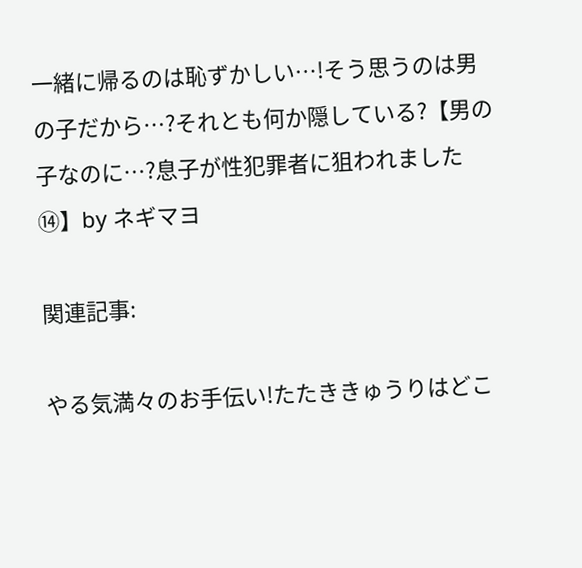一緒に帰るのは恥ずかしい…!そう思うのは男の子だから…?それとも何か隠している?【男の子なのに…?息子が性犯罪者に狙われました⑭】by ネギマヨ

関連記事:

やる気満々のお手伝い!たたききゅうりはどこ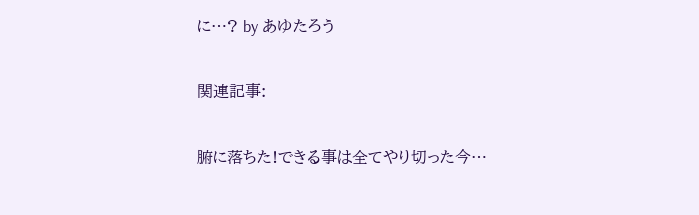に…? by あゆたろう

関連記事:

腑に落ちた!できる事は全てやり切った今…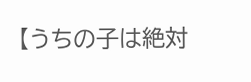【うちの子は絶対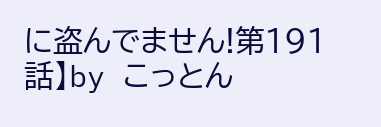に盗んでません!第191話】by こっとん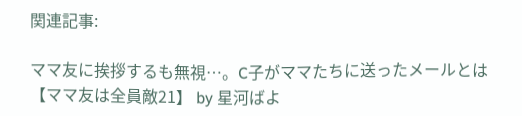関連記事:

ママ友に挨拶するも無視…。C子がママたちに送ったメールとは【ママ友は全員敵21】 by 星河ばよ